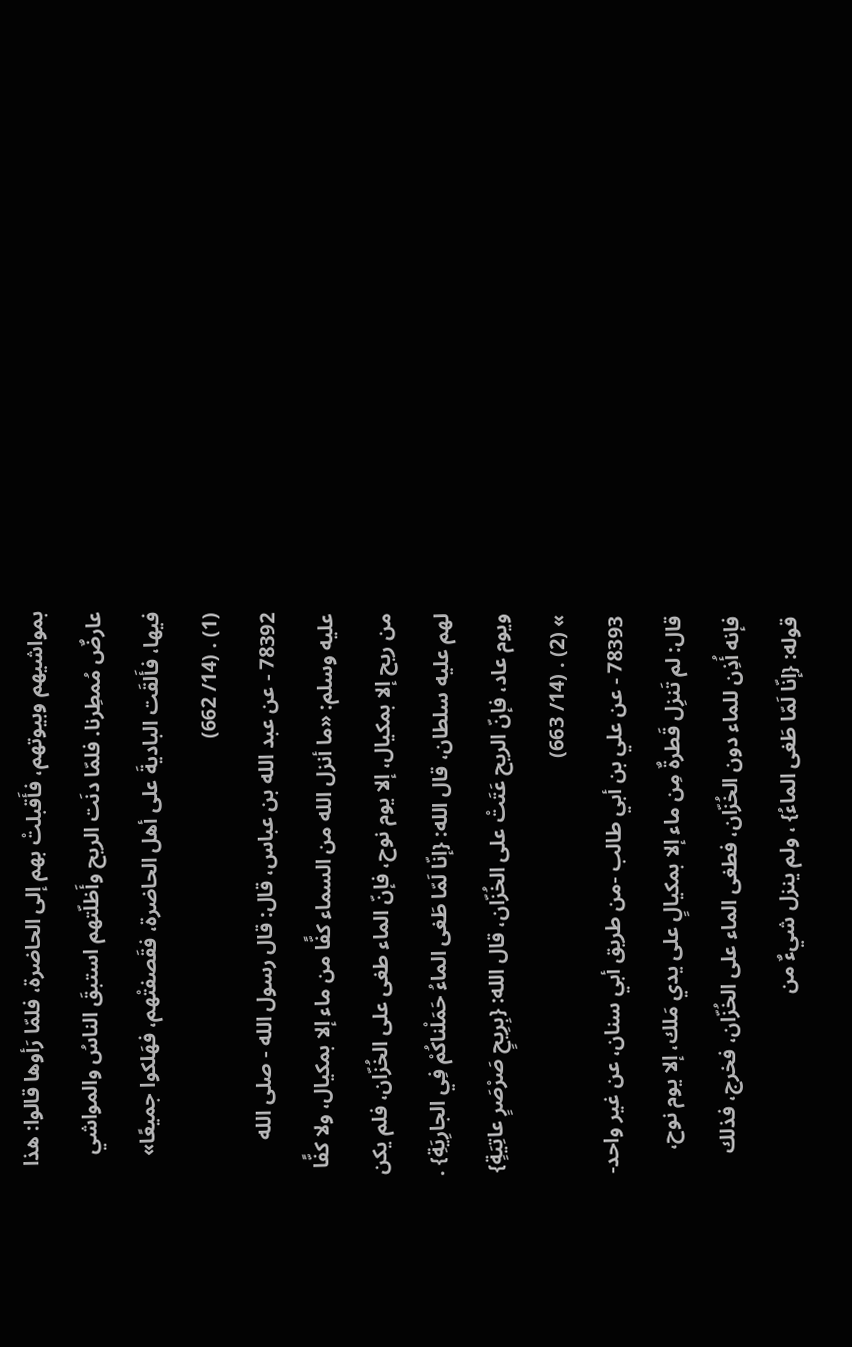بمواشيهم وبيوتهم، فأَقبلتْ بهم إلى الحاضرة، فلمّا رَأوها قالوا: هذا عارضٌ مُمطِرنا. فلمّا دنَت الريح وأَظلّتهم استبقَ الناسُ والمواشي فيها، فأَلقَت الباديةَ على أهل الحاضرة، فقَصفتْهم، فهَلكوا جميعًا» (1) . (14/ 662)
78392 - عن عبد الله بن عباس، قال: قال رسول الله - صلى الله عليه وسلم: «ما أنزل الله من السماء كفًّا من ماء إلا بمكيال، ولا كفًّا من ريح إلا بمكيال، إلا يوم نوح، فإنّ الماء طغى على الخُزّان، فلم يكن لهم عليه سلطان، قال الله: {إنّا لَمّا طَغى الماءُ حَمَلْناكُمْ فِي الجارِيَةِ} . ويوم عاد، فإنّ الريح عَتَتْ على الخُزّان، قال الله: {بِرِيحٍ صَرْصَرٍ عاتِيَةٍ} » (2) . (14/ 663)
78393 - عن علي بن أبي طالب -من طريق أبي سنان، عن غير واحد- قال: لم تَنزِل قَطرةٌ مِن ماء إلا بمكيالٍ على يدي مَلك، إلا يوم نوح، فإنه أُذِن للماء دون الخُزّان، فطغى الماء على الخُزّان، فخرج، فذلك قوله: {إنّا لَمّا طَغى الماءُ} ، ولم ينزل شيءٌ من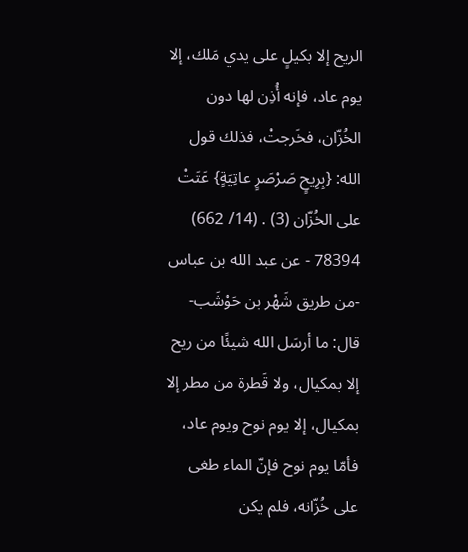الريح إلا بكيلٍ على يدي مَلك، إلا يوم عاد، فإنه أُذِن لها دون الخُزّان، فخَرجتْ، فذلك قول الله: {بِرِيحٍ صَرْصَرٍ عاتِيَةٍ} عَتَتْ على الخُزّان (3) . (14/ 662)
78394 - عن عبد الله بن عباس -من طريق شَهْر بن حَوْشَب- قال: ما أرسَل الله شيئًا من ريح إلا بمكيال، ولا قَطرة من مطر إلا بمكيال، إلا يوم نوح ويوم عاد، فأمّا يوم نوح فإنّ الماء طغى على خُزّانه، فلم يكن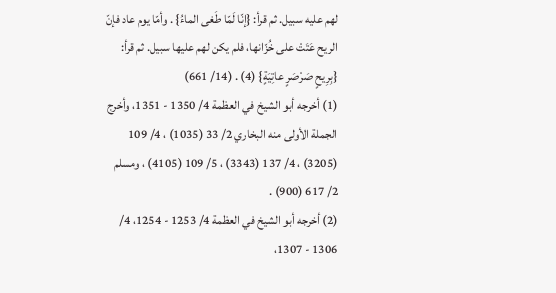لهم عليه سبيل. ثم قرأ: {إنّا لَمّا طَغى الماءُ} . وأمّا يوم عاد فإنّ الريح عَتَتْ على خُزّانها، فلم يكن لهم عليها سبيل. ثم قرأ: {بِرِيحٍ صَرْصَرٍ عاتِيَةٍ} (4) . (14/ 661)
(1) أخرجه أبو الشيخ في العظمة 4/ 1350 - 1351، وأخرج الجملة الأولى منه البخاري 2/ 33 (1035) ، 4/ 109 (3205) ، 4/ 137 (3343) ، 5/ 109 (4105) ، ومسلم 2/ 617 (900) .
(2) أخرجه أبو الشيخ في العظمة 4/ 1253 - 1254، 4/ 1306 - 1307،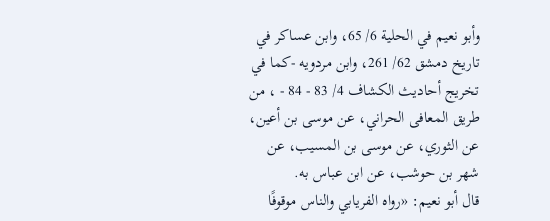وأبو نعيم في الحلية 6/ 65، وابن عساكر في تاريخ دمشق 62/ 261، وابن مردويه -كما في تخريج أحاديث الكشاف 4/ 83 - 84 - ، من طريق المعافى الحراني، عن موسى بن أعين، عن الثوري، عن موسى بن المسيب، عن شهر بن حوشب، عن ابن عباس به.
قال أبو نعيم: «رواه الفريابي والناس موقوفًا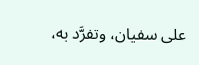على سفيان، وتفرَّد به،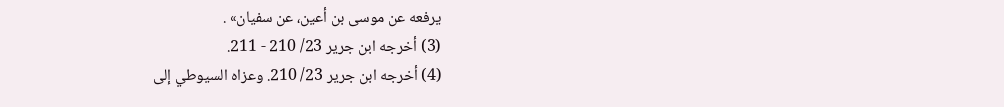يرفعه عن موسى بن أعين، عن سفيان» .
(3) أخرجه ابن جرير 23/ 210 - 211.
(4) أخرجه ابن جرير 23/ 210. وعزاه السيوطي إلى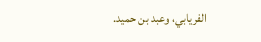الفريابي، وعبد بن حميد.